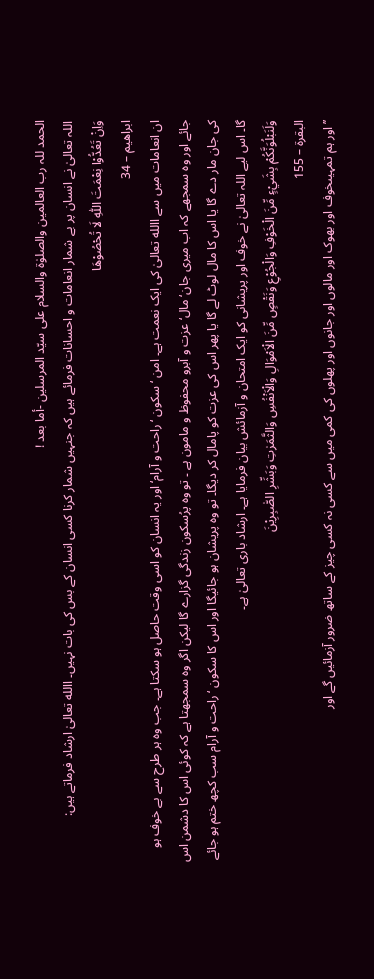الحمد للہ رب العالمین والصلوٰۃ والسلام علی سیّد المرسلین -أما بعد !
اللہ تعالیٰ نے انسان پر بے شمار انعامات و احسانات فرمائے ہیں کہ جنہیں شمار کرنا کسی انسان کے بس کی بات نہیں۔ االله تعالیٰ ارشاد فرماتے ہیں:
وَاِنْ تَعُدُّوْا نِعْمَتَ اللّٰهِ لَا تُحْصُوْهَا
ابراھیم – 34
ان انعامات میں سے االله تعالیٰ کی ایک نعمت ہے۔ امن ‘ سکون ‘ راحت و آرام‘ اور یہ انسان کو اسی وقت حاصل ہو سکتا ہے۔ جب وہ ہر طرح سے بے خوف ہو جائے اور وہ سمجھے کہ اب میری جان‘ مال‘ عزت و آبرو محفوظ و مامون ہے ۔ تو وہ پرُسکون زندگی گزارے گا لیکن اگر وہ سمجھتا ہے کہ کوئی اس کا دشمن اس کی جان مار دے گا یا اس کا مال لوٹ لے گا یا پھر اس کی عزت کو پامال کر دیگا۔ تو وہ پریشان ہو جائیگا اور اس کا سکون ‘ راحت و آرام سب کچھ ختم ہو جائے گا۔ اس لیے اللہ تعالیٰ نے خوف اور پریشانی کو ایک امتحان و آزمائش بیان فرمایا ہے۔ ارشاد باری تعالیٰ ہے۔
وَلَنَبْلُوَنَّكُمْ بِشَيْءٍ مِّنَ الْخَوْفِ وَالْجُوْعِ وَنَقْصٍ مِّنَ الْاَمْوَالِ وَالْاَنْفُسِ وَالثَّمَرٰتِ وَبَشِّرِ الصّٰبِرِيْنَ
البقرة – 155
’’اور ہم تمہیںخوف اور بھوک اور مالوں اور جانوں اور پھلوں کی کمی میں سے کسی نہ کسی چیز کے ساتھ ضرور آزمائیں گے اور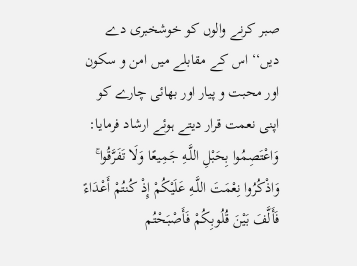صبر کرنے والوں کو خوشخبری دے دیں‘‘ اس کے مقابلے میں امن و سکون اور محبت و پیار اور بھائی چارے کو اپنی نعمت قرار دیتے ہوئے ارشاد فرمایا:
وَاعْتَصِمُوا بِحَبْلِ اللَّـهِ جَمِيعًا وَلَا تَفَرَّقُوا ۚ وَاذْكُرُوا نِعْمَتَ اللَّـهِ عَلَيْكُمْ إِذْ كُنتُمْ أَعْدَاءً فَأَلَّفَ بَيْنَ قُلُوبِكُمْ فَأَصْبَحْتُم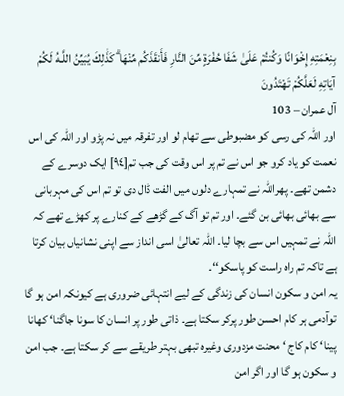بِنِعْمَتِهِ إِخْوَانًا وَكُنتُمْ عَلَىٰ شَفَا حُفْرَةٍ مِّنَ النَّارِ فَأَنقَذَكُم مِّنْهَا ۗ كَذَٰلِكَ يُبَيِّنُ اللَّـهُ لَكُمْ آيَاتِهِ لَعَلَّكُمْ تَهْتَدُونَ
آل عمران – 103
اور اللہ کی رسی کو مضبوطی سے تھام لو اور تفرقہ میں نہ پڑو اور اللہ کی اس نعمت کو یاد کرو جو اس نے تم پر اس وقت کی جب تم[٩٤] ایک دوسرے کے دشمن تھے۔ پھراللہ نے تمہارے دلوں میں الفت ڈال دی تو تم اس کی مہربانی سے بھائی بھائی بن گئے۔ اور تم تو آگ کے گڑھے کے کنارے پر کھڑے تھے کہ اللہ نے تمہیں اس سے بچا لیا۔ اللہ تعالیٰ اسی انداز سے اپنی نشانیاں بیان کرتا ہے تاکہ تم راہ راست کو پاسکو‘‘۔
یہ امن و سکون انسان کی زندگی کے لیے انتہائی ضروری ہے کیونکہ امن ہو گا توآدمی ہر کام احسن طور پرکر سکتا ہے۔ ذاتی طور پر انسان کا سونا جاگنا‘ کھانا پینا‘ کام کاج ‘ محنت مزدوری وغیرہ تبھی بہتر طریقے سے کر سکتا ہے۔ جب امن و سکون ہو گا اور اگر امن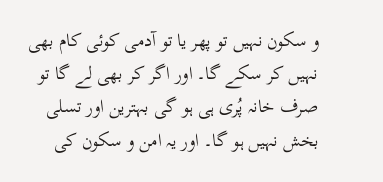و سکون نہیں تو پھر یا تو آدمی کوئی کام بھی نہیں کر سکے گا۔ اور اگر کر بھی لے گا تو صرف خانہ پُری ہی ہو گی بہترین اور تسلی بخش نہیں ہو گا۔ اور یہ امن و سکون کی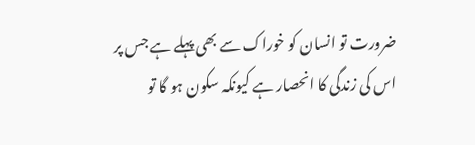ضرورت تو انسان کو خوراک سے بھی پہلے ہے جس پر اس کی زندگی کا انحصار ہے کیونکہ سکون ہو گا تو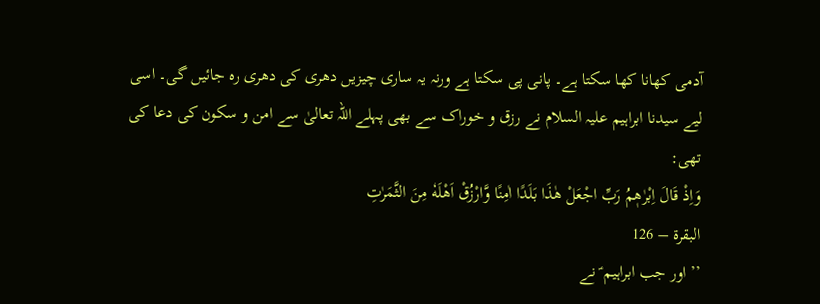آدمی کھانا کھا سکتا ہے۔ پانی پی سکتا ہے ورنہ یہ ساری چیزیں دھری کی دھری رہ جائیں گی۔ اسی لیے سیدنا ابراہیم علیہ السلام نے رزق و خوراک سے بھی پہلے اللہ تعالیٰ سے امن و سکون کی دعا کی تھی:
وَاِذْ قَالَ اِبْرٰهٖمُ رَبِّ اجْعَلْ ھٰذَا بَلَدًا اٰمِنًا وَّارْزُقْ اَھْلَهٗ مِنَ الثَّمَرٰتِ
البقرة – 126
’’ اور جب ابراہیم ؑ نے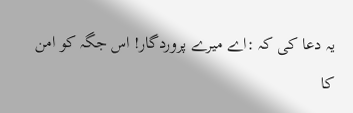یہ دعا کی کہ :اے میرے پروردگار! اس جگہ کو امن کا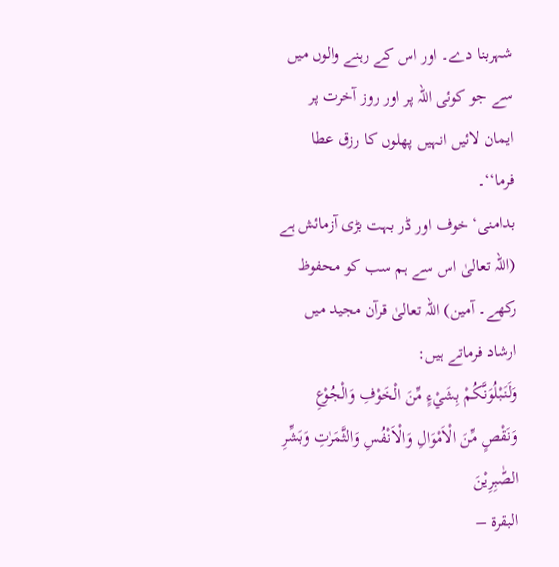شہربنا دے۔ اور اس کے رہنے والوں میں سے جو کوئی اللہ پر اور روز آخرت پر ایمان لائیں انہیں پھلوں کا رزق عطا فرما‘‘۔
بدامنی‘ خوف اور ڈر بہت بڑی آزمائش ہے (اللہ تعالیٰ اس سے ہم سب کو محفوظ رکھے۔ آمین) اللہ تعالیٰ قرآن مجید میں ارشاد فرماتے ہیں:
وَلَنَبْلُوَنَّكُمْ بِشَيْءٍ مِّنَ الْخَوْفِ وَالْجُوْعِ وَنَقْصٍ مِّنَ الْاَمْوَالِ وَالْاَنْفُسِ وَالثَّمَرٰتِ وَبَشِّرِ الصّٰبِرِيْنَ
البقرة –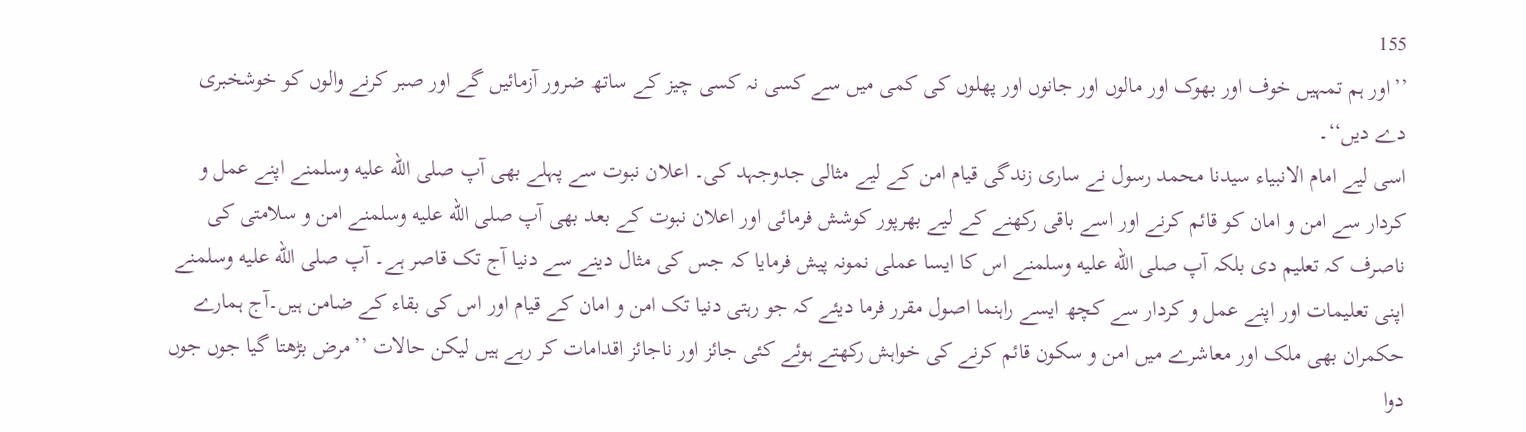155
’’اور ہم تمہیں خوف اور بھوک اور مالوں اور جانوں اور پھلوں کی کمی میں سے کسی نہ کسی چیز کے ساتھ ضرور آزمائیں گے اور صبر کرنے والوں کو خوشخبری دے دیں‘‘۔
اسی لیے امام الانبیاء سیدنا محمد رسول نے ساری زندگی قیام امن کے لیے مثالی جدوجہد کی۔ اعلان نبوت سے پہلے بھی آپ صلى الله عليه وسلمنے اپنے عمل و کردار سے امن و امان کو قائم کرنے اور اسے باقی رکھنے کے لیے بھرپور کوشش فرمائی اور اعلان نبوت کے بعد بھی آپ صلى الله عليه وسلمنے امن و سلامتی کی ناصرف کہ تعلیم دی بلکہ آپ صلى الله عليه وسلمنے اس کا ایسا عملی نمونہ پیش فرمایا کہ جس کی مثال دینے سے دنیا آج تک قاصر ہے۔ آپ صلى الله عليه وسلمنے اپنی تعلیمات اور اپنے عمل و کردار سے کچھ ایسے راہنما اصول مقرر فرما دیئے کہ جو رہتی دنیا تک امن و امان کے قیام اور اس کی بقاء کے ضامن ہیں۔آج ہمارے حکمران بھی ملک اور معاشرے میں امن و سکون قائم کرنے کی خواہش رکھتے ہوئے کئی جائز اور ناجائز اقدامات کر رہے ہیں لیکن حالات ’’مرض بڑھتا گیا جوں جوں دوا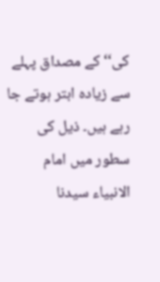کی‘‘ کے مصداق پہلے سے زیادہ ابتر ہوتے جا رہے ہیں۔ ذیل کی سطور میں امام الانبیاء سیدنا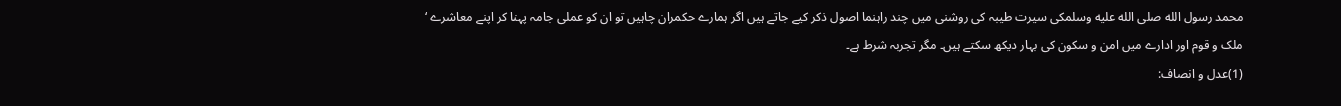محمد رسول الله صلى الله عليه وسلمکی سیرت طیبہ کی روشنی میں چند راہنما اصول ذکر کیے جاتے ہیں اگر ہمارے حکمران چاہیں تو ان کو عملی جامہ پہنا کر اپنے معاشرے ‘ ملک و قوم اور ادارے میں امن و سکون کی بہار دیکھ سکتے ہیں۔ مگر تجربہ شرط ہے۔
(1)عدل و انصاف: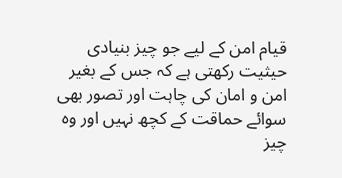قیام امن کے لیے جو چیز بنیادی حیثیت رکھتی ہے کہ جس کے بغیر امن و امان کی چاہت اور تصور بھی سوائے حماقت کے کچھ نہیں اور وہ چیز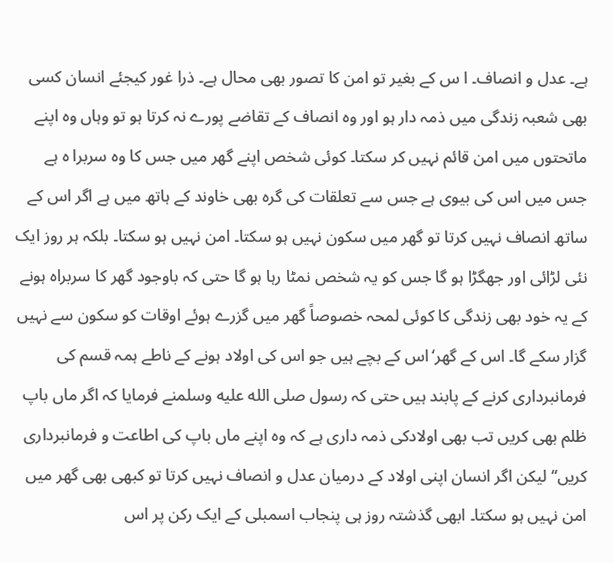ہے۔ عدل و انصاف۔ ا س کے بغیر تو امن کا تصور بھی محال ہے۔ ذرا غور کیجئے انسان کسی بھی شعبہ زندگی میں ذمہ دار ہو اور وہ انصاف کے تقاضے پورے نہ کرتا ہو تو وہاں وہ اپنے ماتحتوں میں امن قائم نہیں کر سکتا۔ کوئی شخص اپنے گھر میں جس کا وہ سربرا ہ ہے جس میں اس کی بیوی ہے جس سے تعلقات کی گرہ بھی خاوند کے ہاتھ میں ہے اگر اس کے ساتھ انصاف نہیں کرتا تو گھر میں سکون نہیں ہو سکتا۔ امن نہیں ہو سکتا۔ بلکہ ہر روز ایک نئی لڑائی اور جھگڑا ہو گا جس کو یہ شخص نمٹا رہا ہو گا حتی کہ باوجود گھر کا سربراہ ہونے کے یہ خود بھی زندگی کا کوئی لمحہ خصوصاً گھر میں گزرے ہوئے اوقات کو سکون سے نہیں گزار سکے گا۔ اس کے گھر‘اس کے بچے ہیں جو اس کی اولاد ہونے کے ناطے ہمہ قسم کی فرمانبرداری کرنے کے پابند ہیں حتی کہ رسول صلى الله عليه وسلمنے فرمایا کہ اگر ماں باپ ظلم بھی کریں تب بھی اولادکی ذمہ داری ہے کہ وہ اپنے ماں باپ کی اطاعت و فرمانبرداری کریں‘‘ لیکن اگر انسان اپنی اولاد کے درمیان عدل و انصاف نہیں کرتا تو کبھی بھی گھر میں امن نہیں ہو سکتا۔ ابھی گذشتہ روز ہی پنجاب اسمبلی کے ایک رکن پر اس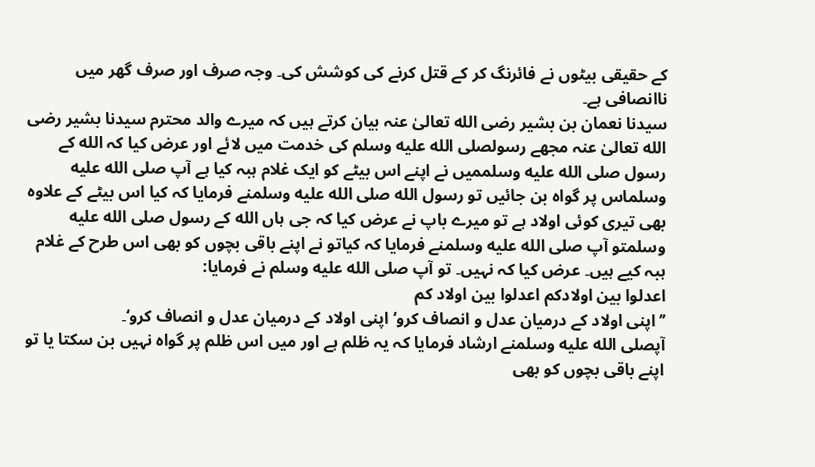کے حقیقی بیٹوں نے فائرنگ کر کے قتل کرنے کی کوشش کی۔ وجہ صرف اور صرف گھر میں ناانصافی ہے۔
سیدنا نعمان بن بشیر رضی الله تعالیٰ عنہ بیان کرتے ہیں کہ میرے والد محترم سیدنا بشیر رضی الله تعالیٰ عنہ مجھے رسولصلى الله عليه وسلم کی خدمت میں لائے اور عرض کیا کہ الله کے رسول صلى الله عليه وسلممیں نے اپنے اس بیٹے کو ایک غلام ہبہ کیا ہے آپ صلى الله عليه وسلماس پر گواہ بن جائیں تو رسول الله صلى الله عليه وسلمنے فرمایا کہ کیا اس بیٹے کے علاوہ بھی تیری کوئی اولاد ہے تو میرے باپ نے عرض کیا کہ جی ہاں الله کے رسول صلى الله عليه وسلمتو آپ صلى الله عليه وسلمنے فرمایا کہ کیاتو نے اپنے باقی بچوں کو بھی اس طرح کے غلام ہبہ کیے ہیں۔ عرض کیا کہ نہیں۔ تو آپ صلى الله عليه وسلم نے فرمایا:
اعدلوا بین اولادکم اعدلوا بین اولاد کم
’’اپنی اولاد کے درمیان عدل و انصاف کرو‘ اپنی اولاد کے درمیان عدل و انصاف کرو‘۔
آپصلى الله عليه وسلمنے ارشاد فرمایا کہ یہ ظلم ہے اور میں اس ظلم پر گواہ نہیں بن سکتا یا تو اپنے باقی بچوں کو بھی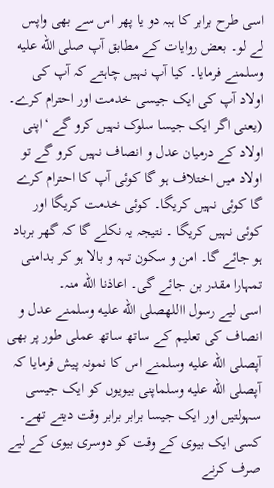اسی طرح برابر کا ہبہ دو یا پھر اس سے بھی واپس لے لو۔ بعض روایات کے مطابق آپ صلى الله عليه وسلمنے فرمایا۔ کیا آپ نہیں چاہتے کہ آپ کی اولاد آپ کی ایک جیسی خدمت اور احترام کرے۔ (یعنی اگر ایک جیسا سلوک نہیں کرو گے ‘اپنی اولاد کے درمیان عدل و انصاف نہیں کرو گے تو اولاد میں اختلاف ہو گا کوئی آپ کا احترام کرے گا کوئی نہیں کریگا۔ کوئی خدمت کریگا اور کوئی نہیں کریگا ۔ نتیجہ یہ نکلے گا کہ گھر برباد ہو جائے گا۔ امن و سکون تہہ و بالا ہو کر بدامنی تمہارا مقدر بن جائے گی۔ اعاذنا الله منہ۔
اسی لیے رسول االلهصلى الله عليه وسلمنے عدل و انصاف کی تعلیم کے ساتھ ساتھ عملی طور پر بھی آپصلى الله عليه وسلمنے اس کا نمونہ پیش فرمایا کہ آپصلى الله عليه وسلماپنی بیویوں کو ایک جیسی سہولتیں اور ایک جیسا برابر برابر وقت دیتے تھے۔ کسی ایک بیوی کے وقت کو دوسری بیوی کے لیے صرف کرنے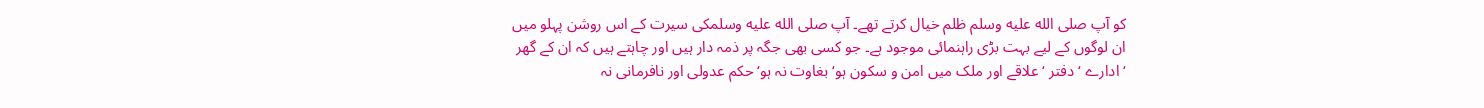کو آپ صلى الله عليه وسلم ظلم خیال کرتے تھے۔ آپ صلى الله عليه وسلمکی سیرت کے اس روشن پہلو میں ان لوگوں کے لیے بہت بڑی راہنمائی موجود ہے۔ جو کسی بھی جگہ پر ذمہ دار ہیں اور چاہتے ہیں کہ ان کے گھر ‘ ادارے ‘ دفتر ‘ علاقے اور ملک میں امن و سکون ہو‘ بغاوت نہ ہو‘ حکم عدولی اور نافرمانی نہ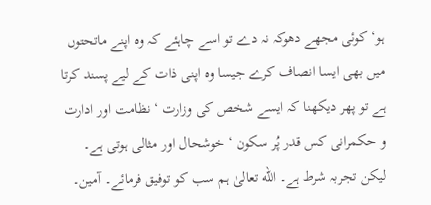ہو‘ کوئی مجھے دھوکہ نہ دے تو اسے چاہئے کہ وہ اپنے ماتحتوں میں بھی ایسا انصاف کرے جیسا وہ اپنی ذات کے لیے پسند کرتا ہے تو پھر دیکھنا کہ ایسے شخص کی وزارت ‘ نظامت اور ادارت و حکمرانی کس قدر پُر سکون ‘ خوشحال اور مثالی ہوتی ہے۔ لیکن تجربہ شرط ہے۔ الله تعالیٰ ہم سب کو توفیق فرمائے۔ آمین۔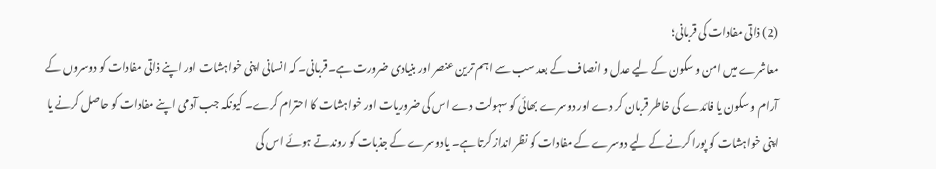(2) ذاتی مفادات کی قربانی؛
معاشرے میں امن و سکون کے لیے عدل و انصاف کے بعد سب سے اہم ترین عنصر اور بنیادی ضرورت ہے۔قربانی۔ کہ انسانی اپنی خواہشات اور اپنے ذاتی مفادات کو دوسروں کے آرام و سکون یا فائدے کی خاطر قربان کر دے اور دوسرے بھائی کو سہولت دے اس کی ضروریات اور خواہشات کا احترام کرے۔ کیونکہ جب آدمی اپنے مفادات کو حاصل کرنے یا اپنی خواہشات کو پورا کرنے کے لیے دوسرے کے مفادات کو نظر انداز کرتا ہے۔ یادوسرے کے جذبات کو روندتے ہوئے اس کی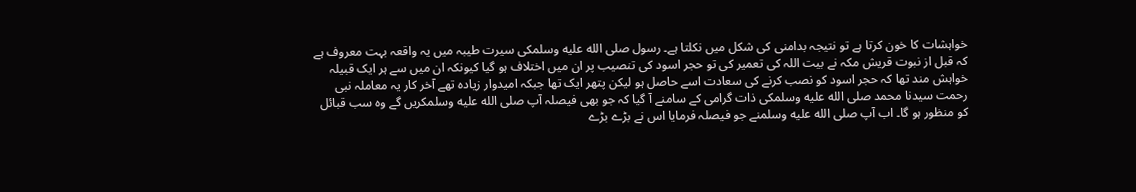خواہشات کا خون کرتا ہے تو نتیجہ بدامنی کی شکل میں نکلتا ہے۔ رسول صلى الله عليه وسلمکی سیرت طیبہ میں یہ واقعہ بہت معروف ہے کہ قبل از نبوت قریش مکہ نے بیت اللہ کی تعمیر کی تو حجر اسود کی تنصیب پر ان میں اختلاف ہو گیا کیونکہ ان میں سے ہر ایک قبیلہ خواہش مند تھا کہ حجر اسود کو نصب کرنے کی سعادت اسے حاصل ہو لیکن پتھر ایک تھا جبکہ امیدوار زیادہ تھے آخر کار یہ معاملہ نبی رحمت سیدنا محمد صلى الله عليه وسلمکی ذات گرامی کے سامنے آ گیا کہ جو بھی فیصلہ آپ صلى الله عليه وسلمکریں گے وہ سب قبائل کو منظور ہو گا۔ اب آپ صلى الله عليه وسلمنے جو فیصلہ فرمایا اس نے بڑے بڑے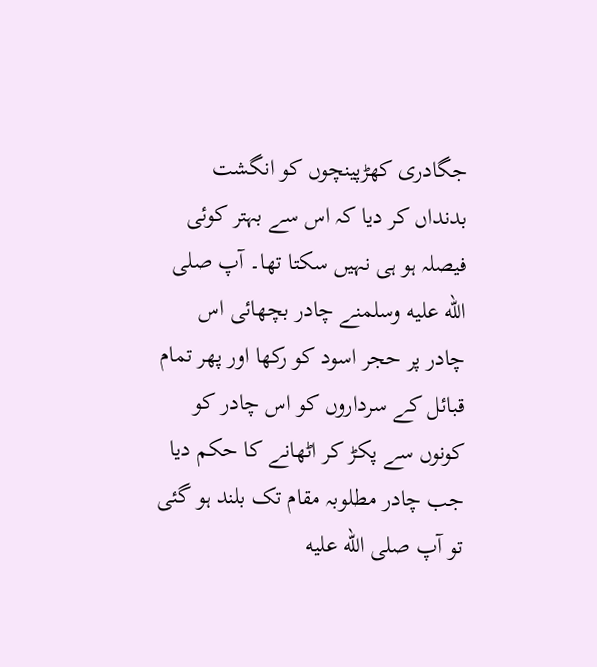جگادری کھڑپینچوں کو انگشت بدنداں کر دیا کہ اس سے بہتر کوئی فیصلہ ہو ہی نہیں سکتا تھا۔ آپ صلى الله عليه وسلمنے چادر بچھائی اس چادر پر حجر اسود کو رکھا اور پھر تمام قبائل کے سرداروں کو اس چادر کو کونوں سے پکڑ کر اٹھانے کا حکم دیا جب چادر مطلوبہ مقام تک بلند ہو گئی تو آپ صلى الله عليه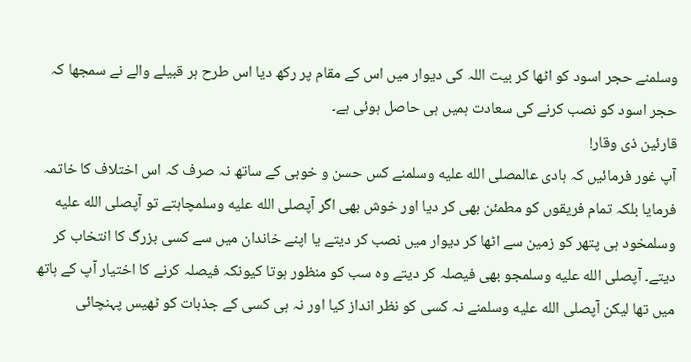وسلمنے حجر اسود کو اٹھا کر بیت اللہ کی دیوار میں اس کے مقام پر رکھ دیا اس طرح ہر قبیلے والے نے سمجھا کہ حجر اسود کو نصب کرنے کی سعادت ہمیں ہی حاصل ہوئی ہے۔
قارئین ذی وقار!
آپ غور فرمائیں کہ ہادی عالمصلى الله عليه وسلمنے کس حسن و خوبی کے ساتھ نہ صرف کہ اس اختلاف کا خاتمہ فرمایا بلکہ تمام فریقوں کو مطمئن بھی کر دیا اور خوش بھی اگر آپصلى الله عليه وسلمچاہتے تو آپصلى الله عليه وسلمخود ہی پتھر کو زمین سے اٹھا کر دیوار میں نصب کر دیتے یا اپنے خاندان میں سے کسی بزرگ کا انتخاب کر دیتے۔ آپصلى الله عليه وسلمجو بھی فیصلہ کر دیتے وہ سب کو منظور ہوتا کیونکہ فیصلہ کرنے کا اختیار آپ کے ہاتھ میں تھا لیکن آپصلى الله عليه وسلمنے نہ کسی کو نظر انداز کیا اور نہ ہی کسی کے جذبات کو ٹھیس پہنچائی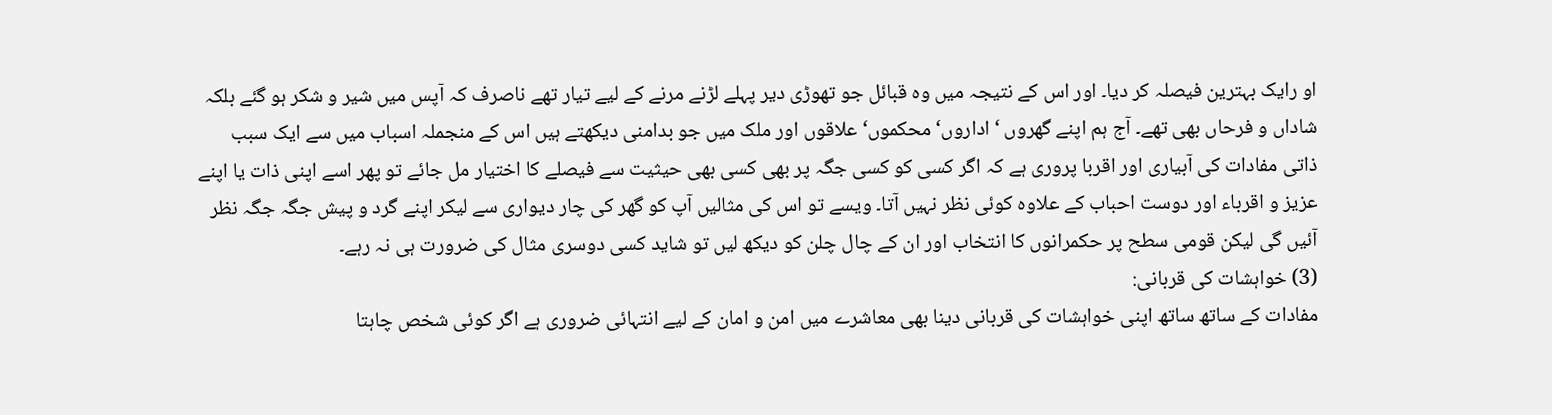او رایک بہترین فیصلہ کر دیا۔ اور اس کے نتیجہ میں وہ قبائل جو تھوڑی دیر پہلے لڑنے مرنے کے لیے تیار تھے ناصرف کہ آپس میں شیر و شکر ہو گئے بلکہ شاداں و فرحاں بھی تھے۔ آج ہم اپنے گھروں ‘ اداروں‘ محکموں‘ علاقوں اور ملک میں جو بدامنی دیکھتے ہیں اس کے منجملہ اسباب میں سے ایک سبب ذاتی مفادات کی آبیاری اور اقربا پروری ہے کہ اگر کسی کو کسی جگہ پر بھی کسی بھی حیثیت سے فیصلے کا اختیار مل جائے تو پھر اسے اپنی ذات یا اپنے عزیز و اقرباء اور دوست احباب کے علاوہ کوئی نظر نہیں آتا۔ ویسے تو اس کی مثالیں آپ کو گھر کی چار دیواری سے لیکر اپنے گرد و پیش جگہ جگہ نظر آئیں گی لیکن قومی سطح پر حکمرانوں کا انتخاب اور ان کے چال چلن کو دیکھ لیں تو شاید کسی دوسری مثال کی ضرورت ہی نہ رہے۔
(3) خواہشات کی قربانی:
مفادات کے ساتھ ساتھ اپنی خواہشات کی قربانی دینا بھی معاشرے میں امن و امان کے لیے انتہائی ضروری ہے اگر کوئی شخص چاہتا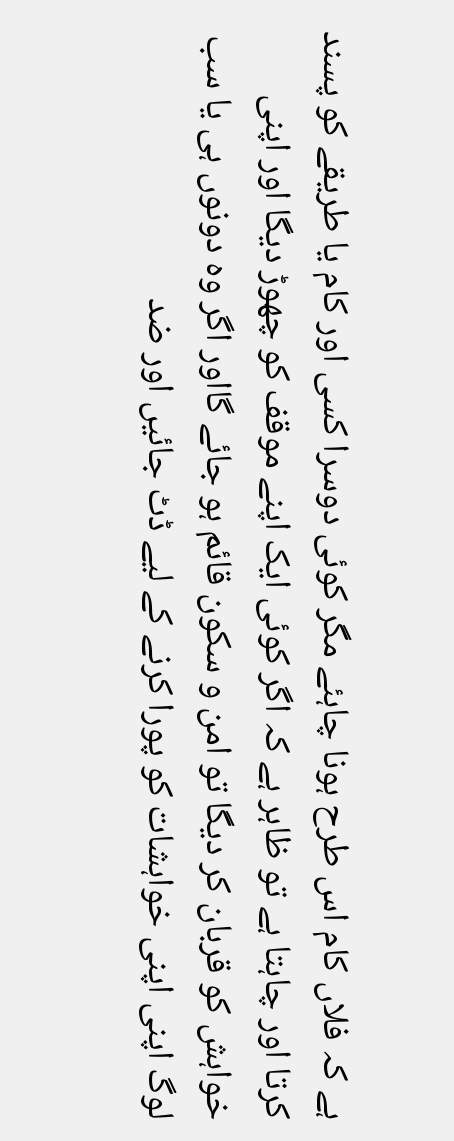ہے کہ فلاں کام اس طرح ہونا چاہئے مگر کوئی دوسرا کسی اور کام یا طریقے کو پسند کرتا اور چاہتا ہے تو ظاہر ہے کہ اگر کوئی ایک اپنے موقف کو چھوڑ دیگا اور اپنی خواہش کو قربان کر دیگا تو امن و سکون قائم ہو جائے گااور اگر وہ دونوں ہی یا سب لوگ اپنی اپنی خواہشات کو پورا کرنے کے لیے ڈٹ جائیں اور ضد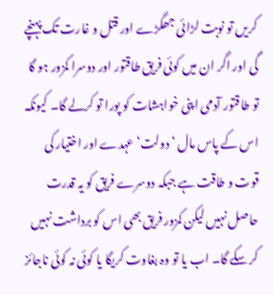کریں تو نوبت لڑائی جھگڑے اور قتل و غارت تک پہنچے گی اور اگر ان میں کوئی فریق طاقتور اور دوسرا کمزور ہو گا تو طاقتور آدمی اپنی خواہشات کو پورا تو کرلے گا۔ کیونکہ اس کے پاس مال ‘ دولت‘ عہدے اور اختیار کی قوت و طاقت ہے جبکہ دوسرے فریق کو یہ قدرت حاصل نہیں لیکن کمزور فریق بھی اس کو برداشت نہیں کر سکے گا۔ اب یا تو وہ بغاوت کریگا یا کوئی نہ کوئی ناجائز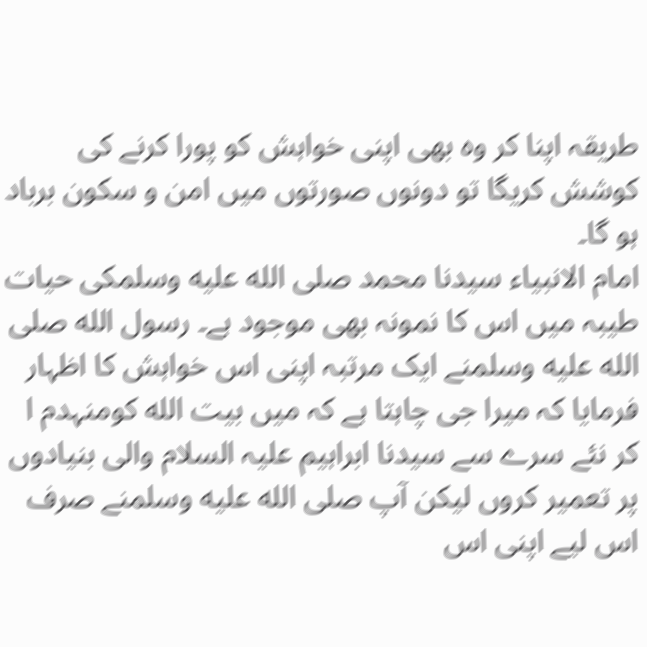طریقہ اپنا کر وہ بھی اپنی خواہش کو پورا کرنے کی کوشش کریگا تو دونوں صورتوں میں امن و سکون برباد ہو گا۔
امام الانبیاء سیدنا محمد صلى الله عليه وسلمکی حیات طیبہ میں اس کا نمونہ بھی موجود ہے۔ رسول الله صلى الله عليه وسلمنے ایک مرتبہ اپنی اس خواہش کا اظہار فرمایا کہ میرا جی چاہتا ہے کہ میں بیت الله کومنہدم ا کر نئے سرے سے سیدنا ابراہیم علیہ السلام والی بنیادوں پر تعمیر کروں لیکن آپ صلى الله عليه وسلمنے صرف اس لیے اپنی اس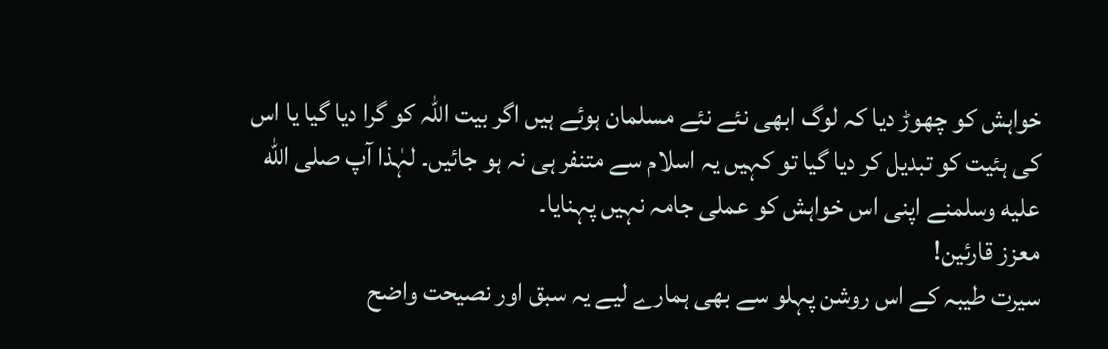خواہش کو چھوڑ دیا کہ لوگ ابھی نئے نئے مسلمان ہوئے ہیں اگر بیت اللہ کو گرا دیا گیا یا اس کی ہئیت کو تبدیل کر دیا گیا تو کہیں یہ اسلام سے متنفر ہی نہ ہو جائیں۔ لہٰذا آپ صلى الله عليه وسلمنے اپنی اس خواہش کو عملی جامہ نہیں پہنایا۔
معزز قارئین!
سیرت طیبہ کے اس روشن پہلو سے بھی ہمارے لیے یہ سبق اور نصیحت واضح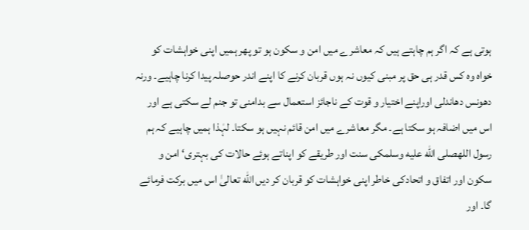ہوتی ہے کہ اگر ہم چاہتے ہیں کہ معاشرے میں امن و سکون ہو تو پھر ہمیں اپنی خواہشات کو خواہ وہ کس قدر ہی حق پر مبنی کیوں نہ ہوں قربان کرنے کا اپنے اندر حوصلہ پیدا کرنا چاہیے۔ ورنہ دھونس دھاندلی اوراپنے اختیار و قوت کے ناجائز استعمال سے بدامنی تو جنم لے سکتی ہے اور اس میں اضافہ ہو سکتا ہے۔ مگر معاشرے میں امن قائم نہیں ہو سکتا۔ لہٰذا ہمیں چاہیے کہ ہم رسول اللهصلى الله عليه وسلمکی سنت اور طریقے کو اپناتے ہوئے حالات کی بہتری‘ امن و سکون اور اتفاق و اتحادکی خاطر اپنی خواہشات کو قربان کر دیں الله تعالیٰ اس میں برکت فرمائے گا۔ اور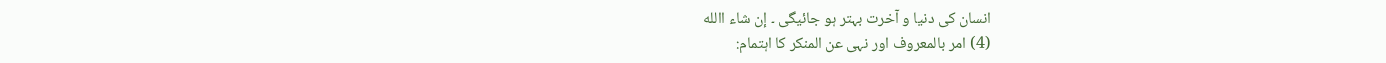انسان کی دنیا و آخرت بہتر ہو جائیگی ۔ إن شاء االله
(4) امر بالمعروف اور نہی عن المنکر کا اہتمام: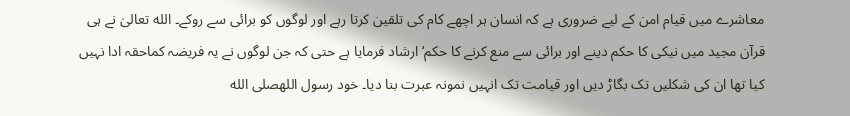معاشرے میں قیام امن کے لیے ضروری ہے کہ انسان ہر اچھے کام کی تلقین کرتا رہے اور لوگوں کو برائی سے روکے۔ الله تعالیٰ نے ہی قرآن مجید میں نیکی کا حکم دینے اور برائی سے منع کرنے کا حکم‘ ارشاد فرمایا ہے حتی کہ جن لوگوں نے یہ فریضہ کماحقہ ادا نہیں کیا تھا ان کی شکلیں تک بگاڑ دیں اور قیامت تک انہیں نمونہ عبرت بنا دیا۔ خود رسول اللهصلى الله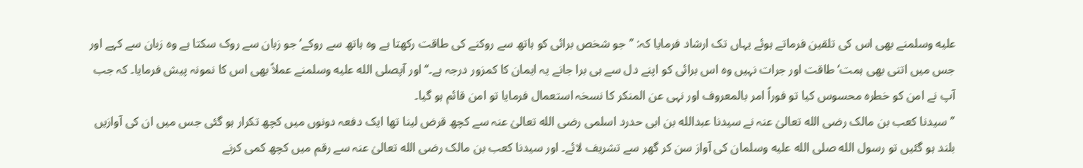عليه وسلمنے بھی اس کی تلقین فرماتے ہوئے یہاں تک ارشاد فرمایا کہ: ’’جو شخص برائی کو ہاتھ سے روکنے کی طاقت رکھتا ہے وہ ہاتھ سے روکے‘ جو زبان سے روک سکتا ہے وہ زبان سے کہے اور جس میں اتنی بھی ہمت‘ طاقت اور جرات نہیں وہ اس برائی کو اپنے دل سے ہی برا جانے یہ ایمان کا کمزور درجہ ہے۔‘‘ اور آپصلى الله عليه وسلمنے عملاً بھی اس کا نمونہ پیش فرمایا۔ کہ جب آپ نے امن کو خطرہ محسوس کیا تو فوراً امر بالمعروف اور نہی عن المنکر کا نسخہ استعمال فرمایا تو امن قائم ہو گیا۔
’’سیدنا کعب بن مالک رضی الله تعالیٰ عنہ نے سیدنا عبدالله بن ابی حدرد اسلمی رضی الله تعالیٰ عنہ سے کچھ قرض لینا تھا ایک دفعہ دونوں میں کچھ تکرار ہو گئی جس میں ان کی آوازیں بلند ہو گئیں تو رسول الله صلى الله عليه وسلمان کی آواز سن کر گھر سے تشریف لائے۔ اور سیدنا کعب بن مالک رضی الله تعالیٰ عنہ سے رقم میں کچھ کمی کرنے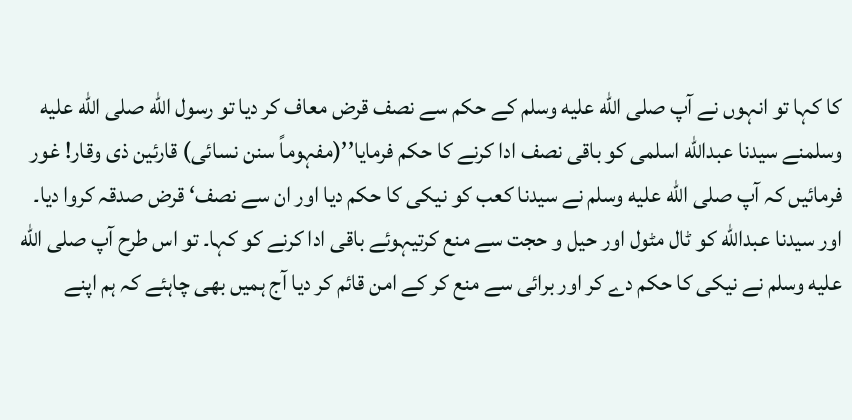کا کہا تو انہوں نے آپ صلى الله عليه وسلم کے حکم سے نصف قرض معاف کر دیا تو رسول الله صلى الله عليه وسلمنے سیدنا عبدالله اسلمی کو باقی نصف ادا کرنے کا حکم فرمایا’’(مفہوماً سنن نسائی) قارئین ذی وقار! غور فرمائیں کہ آپ صلى الله عليه وسلم نے سیدنا کعب کو نیکی کا حکم دیا اور ان سے نصف‘ قرض صدقہ کروا دیا۔ اور سیدنا عبدالله کو ٹال مٹول اور حیل و حجت سے منع کرتیہوئے باقی ادا کرنے کو کہا۔ تو اس طرح آپ صلى الله عليه وسلم نے نیکی کا حکم دے کر اور برائی سے منع کر کے امن قائم کر دیا آج ہمیں بھی چاہئے کہ ہم اپنے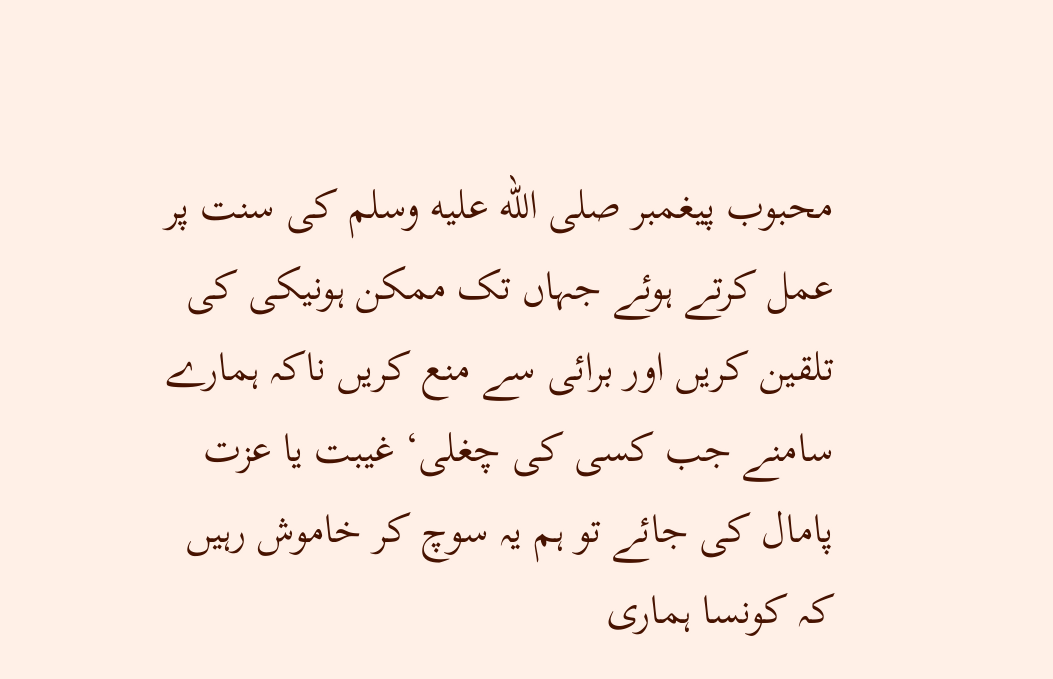محبوب پیغمبر صلى الله عليه وسلم کی سنت پر عمل کرتے ہوئے جہاں تک ممکن ہونیکی کی تلقین کریں اور برائی سے منع کریں ناکہ ہمارے سامنے جب کسی کی چغلی‘ غیبت یا عزت پامال کی جائے تو ہم یہ سوچ کر خاموش رہیں کہ کونسا ہماری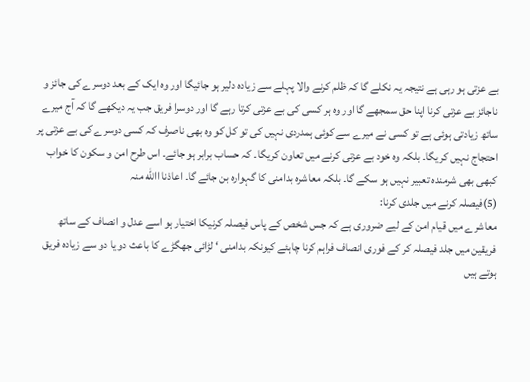بے عزتی ہو رہی ہے نتیجہ یہ نکلے گا کہ ظلم کرنے والا پہلے سے زیادہ دلیر ہو جائیگا اور وہ ایک کے بعد دوسرے کی جائز و ناجائز بے عزتی کرنا اپنا حق سمجھے گا اور وہ ہر کسی کی بے عزتی کرتا رہے گا اور دوسرا فریق جب یہ دیکھے گا کہ آج میرے ساتھ زیادتی ہوئی ہے تو کسی نے میرے سے کوئی ہمدردی نہیں کی تو کل کو وہ بھی ناصرف کہ کسی دوسرے کی بے عزتی پر احتجاج نہیں کریگا۔ بلکہ وہ خود بے عزتی کرنے میں تعاون کریگا۔ کہ حساب برابر ہو جائے۔ اس طرح امن و سکون کا خواب کبھی بھی شرمندہ تعبیر نہیں ہو سکے گا۔ بلکہ معاشرہ بدامنی کا گہوارہ بن جائے گا۔ اعاذنا االله منہ
(5)فیصلہ کرنے میں جلدی کرنا:
معاشرے میں قیام امن کے لیے ضروری ہے کہ جس شخص کے پاس فیصلہ کرنیکا اختیار ہو اسے عدل و انصاف کے ساتھ فریقین میں جلد فیصلہ کر کے فوری انصاف فراہم کرنا چاہئے کیونکہ بدامنی ‘ لڑائی جھگڑے کا باعث دو یا دو سے زیادہ فریق ہوتے ہیں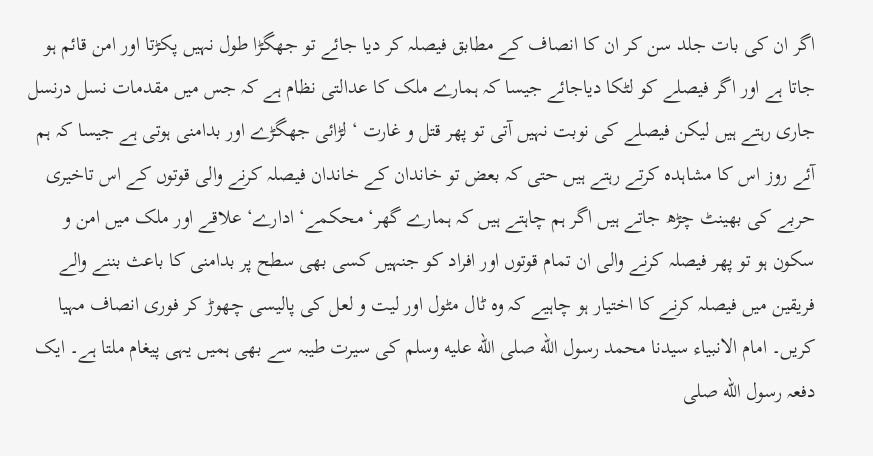اگر ان کی بات جلد سن کر ان کا انصاف کے مطابق فیصلہ کر دیا جائے تو جھگڑا طول نہیں پکڑتا اور امن قائم ہو جاتا ہے اور اگر فیصلے کو لٹکا دیاجائے جیسا کہ ہمارے ملک کا عدالتی نظام ہے کہ جس میں مقدمات نسل درنسل جاری رہتے ہیں لیکن فیصلے کی نوبت نہیں آتی تو پھر قتل و غارت ‘ لڑائی جھگڑے اور بدامنی ہوتی ہے جیسا کہ ہم آئے روز اس کا مشاہدہ کرتے رہتے ہیں حتی کہ بعض تو خاندان کے خاندان فیصلہ کرنے والی قوتوں کے اس تاخیری حربے کی بھینٹ چڑھ جاتے ہیں اگر ہم چاہتے ہیں کہ ہمارے گھر‘ محکمے‘ ادارے‘ علاقے اور ملک میں امن و سکون ہو تو پھر فیصلہ کرنے والی ان تمام قوتوں اور افراد کو جنہیں کسی بھی سطح پر بدامنی کا باعث بننے والے فریقین میں فیصلہ کرنے کا اختیار ہو چاہیے کہ وہ ٹال مٹول اور لیت و لعل کی پالیسی چھوڑ کر فوری انصاف مہیا کریں۔ امام الانبیاء سیدنا محمد رسول الله صلى الله عليه وسلم کی سیرت طیبہ سے بھی ہمیں یہی پیغام ملتا ہے۔ ایک دفعہ رسول الله صلى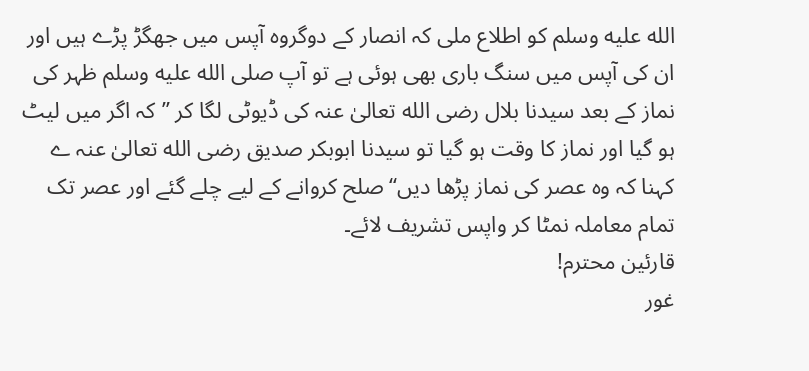الله عليه وسلم کو اطلاع ملی کہ انصار کے دوگروہ آپس میں جھگڑ پڑے ہیں اور ان کی آپس میں سنگ باری بھی ہوئی ہے تو آپ صلى الله عليه وسلم ظہر کی نماز کے بعد سیدنا بلال رضی الله تعالیٰ عنہ کی ڈیوٹی لگا کر ’’کہ اگر میں لیٹ ہو گیا اور نماز کا وقت ہو گیا تو سیدنا ابوبکر صدیق رضی الله تعالیٰ عنہ ے کہنا کہ وہ عصر کی نماز پڑھا دیں‘‘ صلح کروانے کے لیے چلے گئے اور عصر تک تمام معاملہ نمٹا کر واپس تشریف لائے۔
قارئین محترم!
غور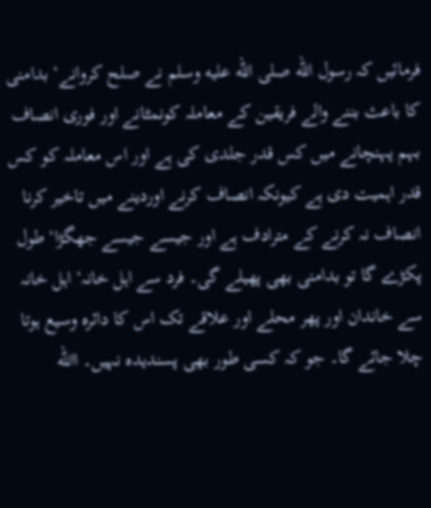فرمائیں کہ رسول الله صلى الله عليه وسلم نے صلح کروانے‘ بدامنی کا باعث بننے والے فریقین کے معاملہ کونمٹانے اور فوری انصاف بہم پہنچانے میں کس قدر جلدی کی ہے اور اس معاملہ کو کس قدر اہمیت دی ہے کیونکہ انصاف کرنے اوردینے میں تاخیر کرنا انصاف نہ کرنے کے مترادف ہے اور جیسے جیسے جھگڑا‘ طول پکڑے گا تو بدامنی بھی پھیلے گی۔ فرد سے اہل خانہ‘ اہل خانہ سے خاندان اور پھر محلے اور علاقے تک اس کا دائرہ وسیع ہوتا چلا جائے گا۔ جو کہ کسی طور بھی پسندیدہ نہیں۔ االله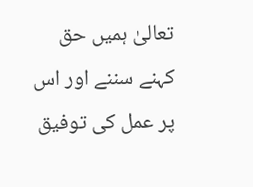تعالیٰ ہمیں حق کہنے سننے اور اس پر عمل کی توفیق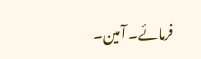فرمائے۔ آمین۔